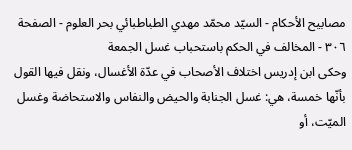مصابيح الأحكام - السيّد محمّد مهدي الطباطبائي بحر العلوم - الصفحة ٣٠٦ - المخالف في الحكم باستحباب غسل الجمعة
وحكى ابن إدريس اختلاف الأصحاب في عدّة الأغسال، ونقل فيها القول بأنّها خمسة، هي: غسل الجنابة والحيض والنفاس والاستحاضة وغسل الميّت، أو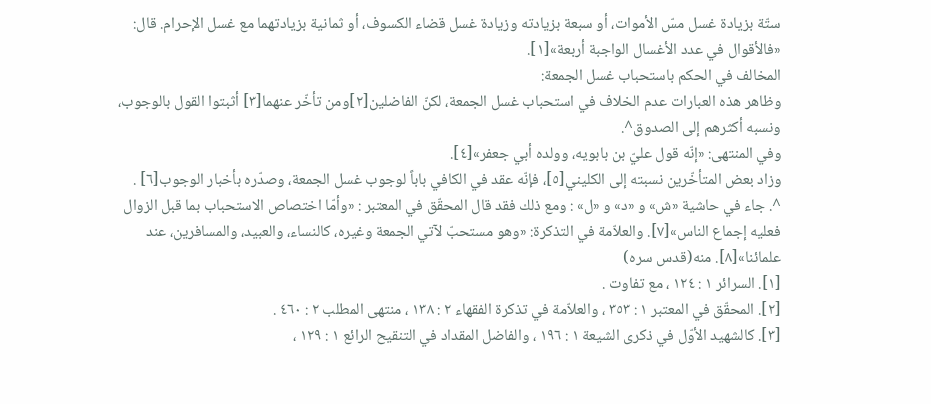ستّة بزيادة غسل مسّ الأموات، أو سبعة بزيادته وزيادة غسل قضاء الكسوف، أو ثمانية بزيادتهما مع غسل الإحرام. قال: «فالأقوال في عدد الأغسال الواجبة أربعة»[١].
المخالف في الحكم باستحباب غسل الجمعة:
وظاهر هذه العبارات عدم الخلاف في استحباب غسل الجمعة، لكنّ الفاضلين[٢]ومن تأخّر عنهما[٣] أثبتوا القول بالوجوب، ونسبه أكثرهم إلى الصدوق^.
وفي المنتهى: «إنّه قول عليّ بن بابويه، وولده أبي جعفر»[٤].
وزاد بعض المتأخّرين نسبته إلى الكليني[٥]، فإنّه عقد في الكافي باباً لوجوب غسل الجمعة، وصدّره بأخبار الوجوب[٦] .
^. جاء في حاشية «ش» و «د» و «ل» : ومع ذلك فقد قال المحقّق في المعتبر : «وأمّا اختصاص الاستحباب بما قبل الزوال فعليه إجماع الناس»[٧]. والعلاّمة في التذكرة: «وهو مستحبّ لآتي الجمعة وغيره، كالنساء، والعبيد، والمسافرين، عند علمائنا»[٨]. منه(قدس سره)
[١]. السرائر ١ : ١٢٤ ، مع تفاوت .
[٢]. المحقّق في المعتبر ١ : ٣٥٣ ، والعلاّمة في تذكرة الفقهاء ٢ : ١٣٨ ، منتهى المطلب ٢ : ٤٦٠ .
[٣]. كالشهيد الأوّل في ذكرى الشيعة ١ : ١٩٦ ، والفاضل المقداد في التنقيح الرائع ١ : ١٢٩ ،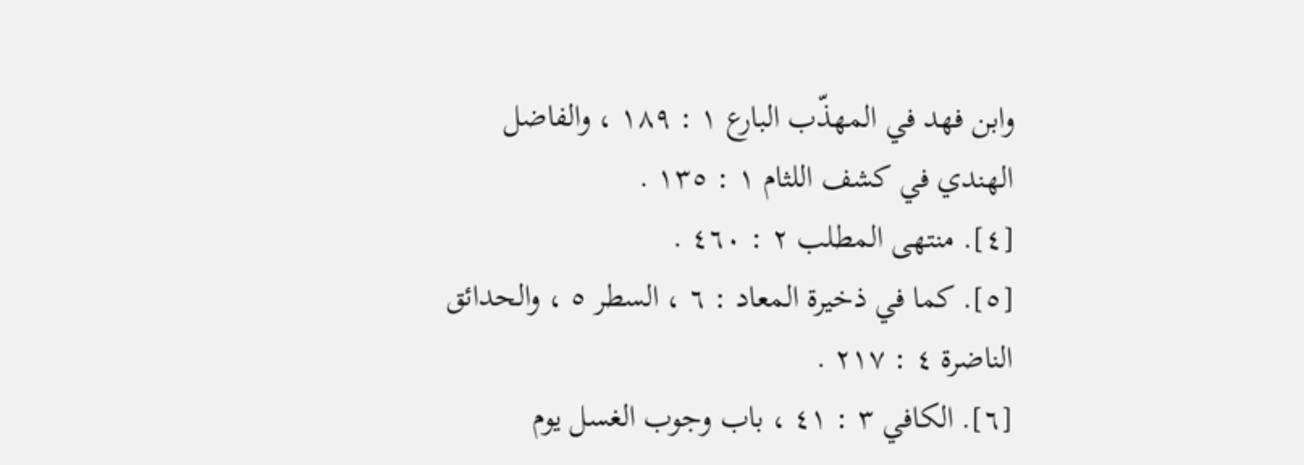وابن فهد في المهذّب البارع ١ : ١٨٩ ، والفاضل الهندي في كشف اللثام ١ : ١٣٥ .
[٤]. منتهى المطلب ٢ : ٤٦٠ .
[٥]. كما في ذخيرة المعاد : ٦ ، السطر ٥ ، والحدائق الناضرة ٤ : ٢١٧ .
[٦]. الكافي ٣ : ٤١ ، باب وجوب الغسل يوم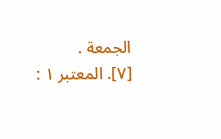الجمعة .
[٧]. المعتبر ١ :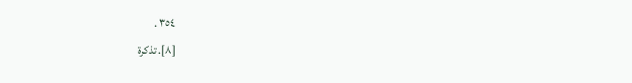٣٥٤ .
[٨]. تذكرة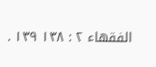الفقهاء ٢ : ١٣٨ ١٣٩ .